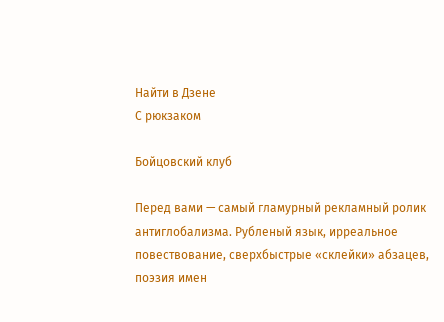Найти в Дзене
С рюкзаком

Бойцовский клуб

Перед вами — самый гламурный рекламный ролик антиглобализма. Рубленый язык, ирреальное повествование, сверхбыстрые «склейки» абзацев, поэзия имен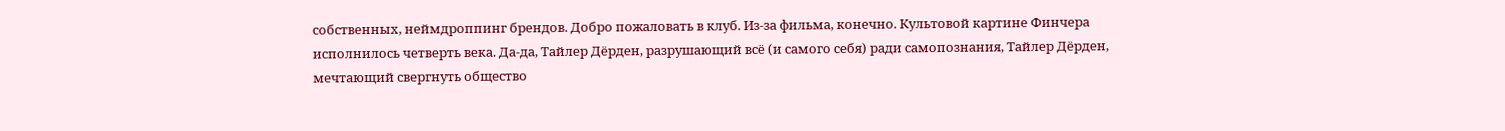собственных, неймдроппинг брендов. Добро пожаловать в клуб. Из-за фильма, конечно. Культовой картине Финчера исполнилось четверть века. Да-да, Тайлер Дёрден, разрушающий всё (и самого себя) ради самопознания, Тайлер Дёрден, мечтающий свергнуть общество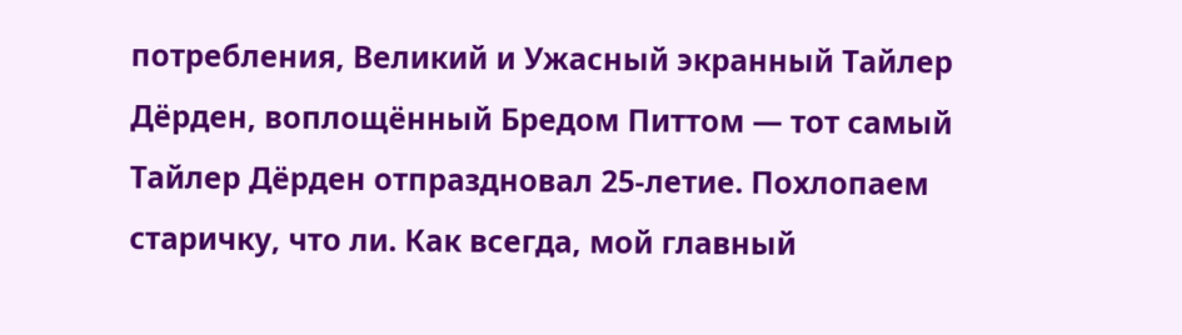потребления, Великий и Ужасный экранный Тайлер Дёрден, воплощённый Бредом Питтом — тот самый Тайлер Дёрден отпраздновал 25-летие. Похлопаем старичку, что ли. Как всегда, мой главный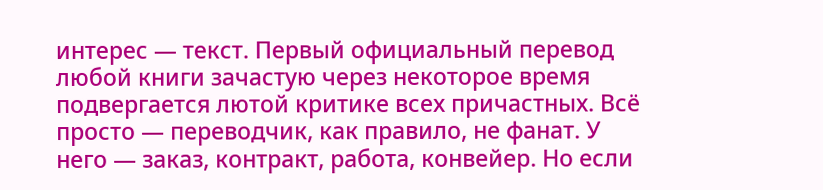интерес — текст. Первый официальный перевод любой книги зачастую через некоторое время подвергается лютой критике всех причастных. Всё просто — переводчик, как правило, не фанат. У него — заказ, контракт, работа, конвейер. Но если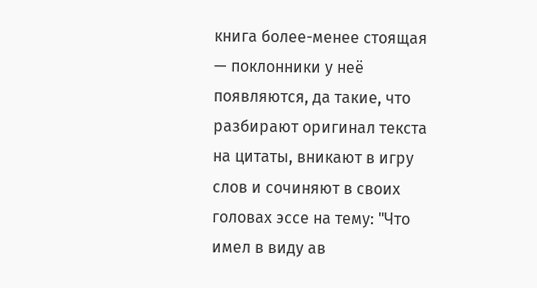книга более-менее стоящая — поклонники у неё появляются, да такие, что разбирают оригинал текста на цитаты, вникают в игру слов и сочиняют в своих головах эссе на тему: "Что имел в виду ав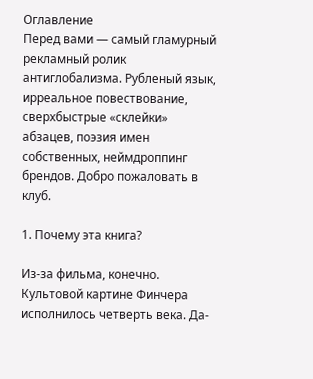Оглавление
Перед вами — самый гламурный рекламный ролик антиглобализма. Рубленый язык, ирреальное повествование, сверхбыстрые «склейки» абзацев, поэзия имен собственных, неймдроппинг брендов. Добро пожаловать в клуб.

1. Почему эта книга?

Из-за фильма, конечно. Культовой картине Финчера исполнилось четверть века. Да-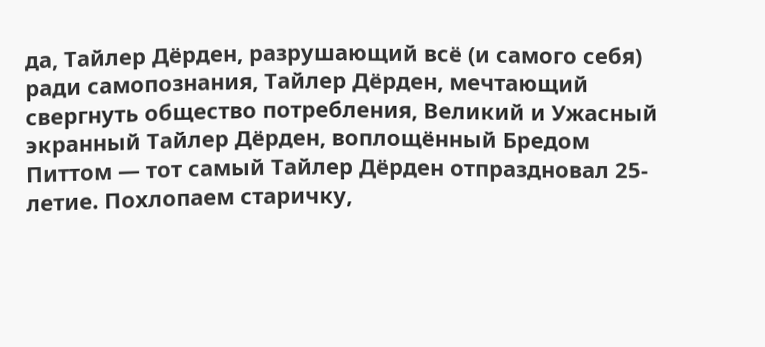да, Тайлер Дёрден, разрушающий всё (и самого себя) ради самопознания, Тайлер Дёрден, мечтающий свергнуть общество потребления, Великий и Ужасный экранный Тайлер Дёрден, воплощённый Бредом Питтом — тот самый Тайлер Дёрден отпраздновал 25-летие. Похлопаем старичку,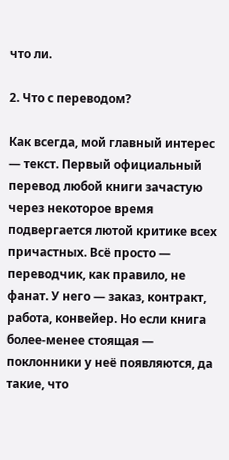что ли.

2. Что с переводом?

Как всегда, мой главный интерес — текст. Первый официальный перевод любой книги зачастую через некоторое время подвергается лютой критике всех причастных. Всё просто — переводчик, как правило, не фанат. У него — заказ, контракт, работа, конвейер. Но если книга более-менее стоящая — поклонники у неё появляются, да такие, что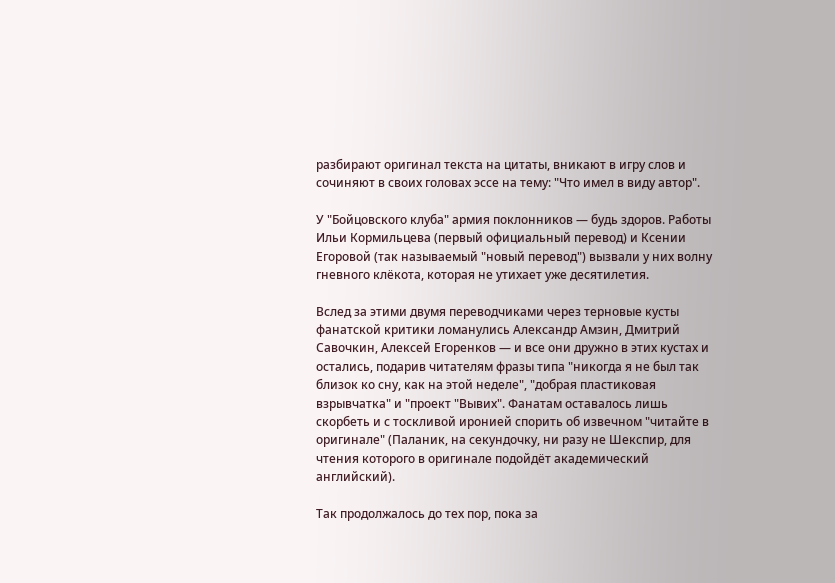разбирают оригинал текста на цитаты, вникают в игру слов и сочиняют в своих головах эссе на тему: "Что имел в виду автор".

У "Бойцовского клуба" армия поклонников — будь здоров. Работы Ильи Кормильцева (первый официальный перевод) и Ксении Егоровой (так называемый "новый перевод") вызвали у них волну гневного клёкота, которая не утихает уже десятилетия.

Вслед за этими двумя переводчиками через терновые кусты фанатской критики ломанулись Александр Амзин, Дмитрий Савочкин, Алексей Егоренков — и все они дружно в этих кустах и остались, подарив читателям фразы типа "никогда я не был так близок ко сну, как на этой неделе", "добрая пластиковая взрывчатка" и "проект "Вывих". Фанатам оставалось лишь скорбеть и с тоскливой иронией спорить об извечном "читайте в оригинале" (Паланик, на секундочку, ни разу не Шекспир, для чтения которого в оригинале подойдёт академический английский).

Так продолжалось до тех пор, пока за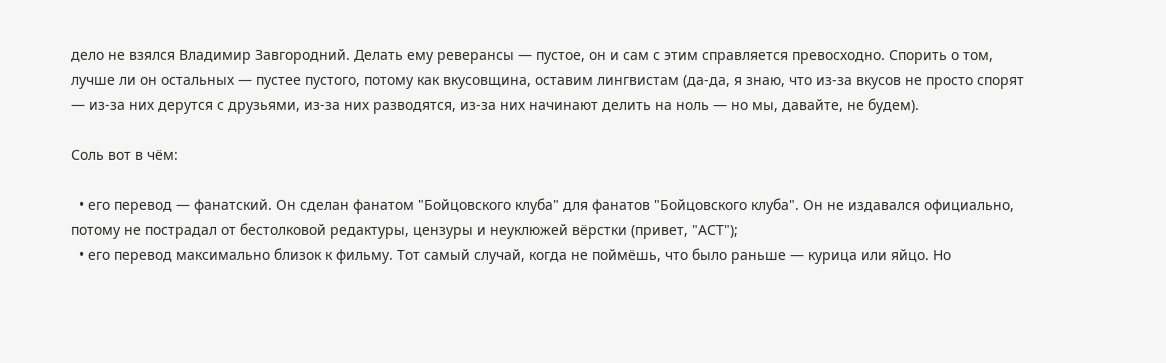дело не взялся Владимир Завгородний. Делать ему реверансы — пустое, он и сам с этим справляется превосходно. Спорить о том, лучше ли он остальных — пустее пустого, потому как вкусовщина, оставим лингвистам (да-да, я знаю, что из-за вкусов не просто спорят — из-за них дерутся с друзьями, из-за них разводятся, из-за них начинают делить на ноль — но мы, давайте, не будем).

Соль вот в чём:

  • его перевод — фанатский. Он сделан фанатом "Бойцовского клуба" для фанатов "Бойцовского клуба". Он не издавался официально, потому не пострадал от бестолковой редактуры, цензуры и неуклюжей вёрстки (привет, "АСТ");
  • его перевод максимально близок к фильму. Тот самый случай, когда не поймёшь, что было раньше — курица или яйцо. Но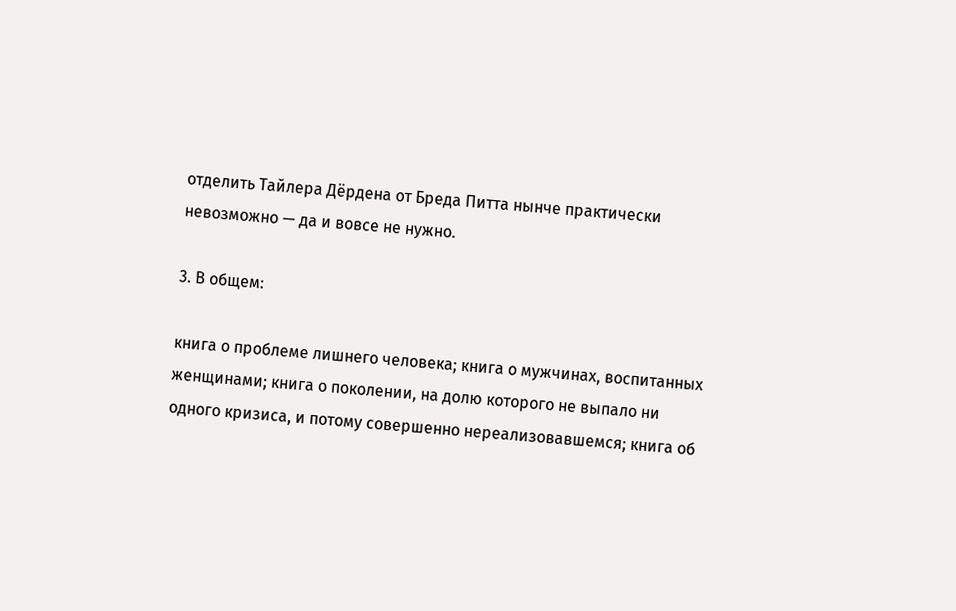отделить Тайлера Дёрдена от Бреда Питта нынче практически невозможно — да и вовсе не нужно.

3. В общем:

книга о проблеме лишнего человека; книга о мужчинах, воспитанных женщинами; книга о поколении, на долю которого не выпало ни одного кризиса, и потому совершенно нереализовавшемся; книга об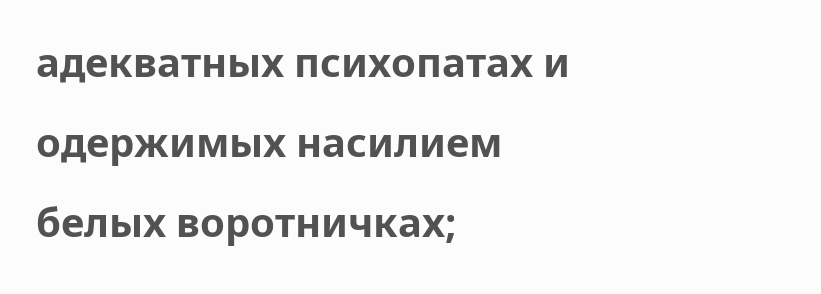адекватных психопатах и одержимых насилием белых воротничках;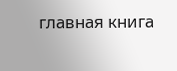главная книга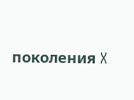поколения X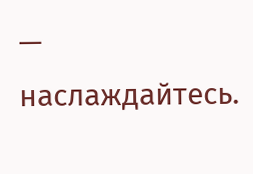— наслаждайтесь.